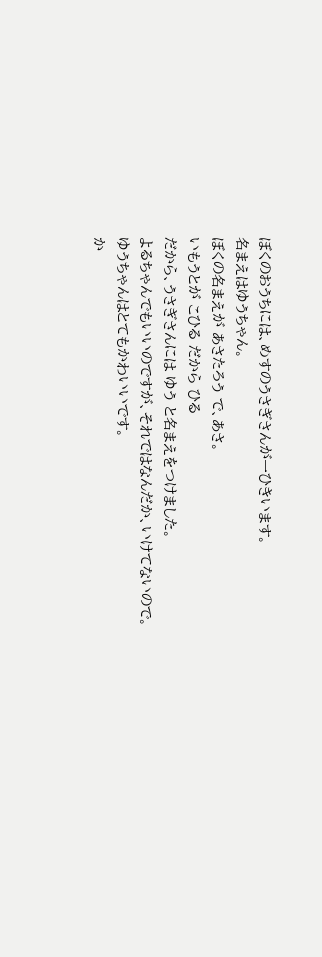ぼくのおうちには、めすのうさぎさんが一ひきいます。
名まえはゆうちゃん。
ぼくの名まえが あさたろう で、あさ。
いもうとが こひる だから ひる
だから、うさぎさんには ゆう と名まえをつけました。
よるちゃんでもいいのですが、それではなんだか、いけてないので。
ゆうちゃんはとてもかわいいです。
か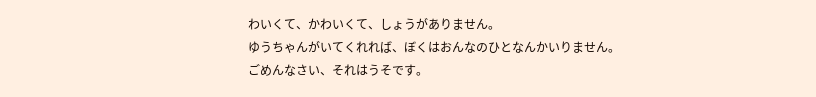わいくて、かわいくて、しょうがありません。
ゆうちゃんがいてくれれば、ぼくはおんなのひとなんかいりません。
ごめんなさい、それはうそです。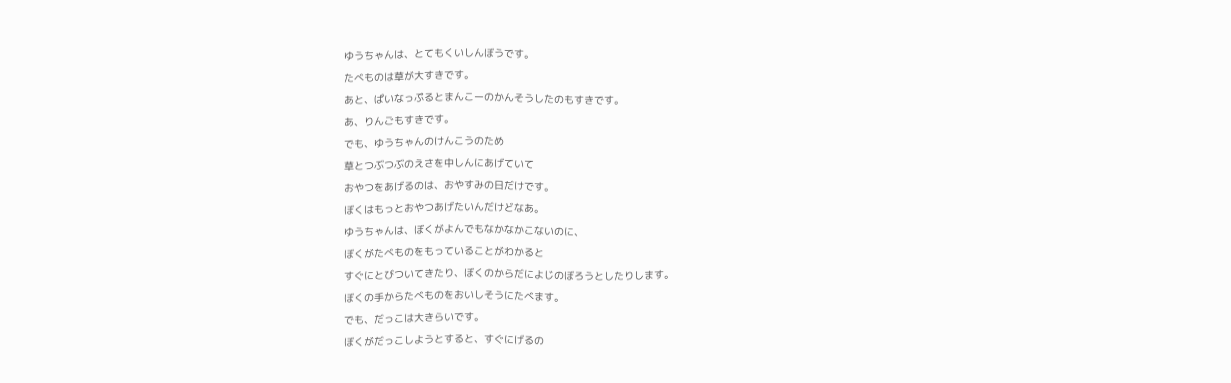ゆうちゃんは、とてもくいしんぼうです。
たべものは草が大すきです。
あと、ぱいなっぷるとまんこーのかんそうしたのもすきです。
あ、りんごもすきです。
でも、ゆうちゃんのけんこうのため
草とつぶつぶのえさを中しんにあげていて
おやつをあげるのは、おやすみの日だけです。
ぼくはもっとおやつあげたいんだけどなあ。
ゆうちゃんは、ぼくがよんでもなかなかこないのに、
ぼくがたべものをもっていることがわかると
すぐにとびついてきたり、ぼくのからだによじのぼろうとしたりします。
ぼくの手からたべものをおいしそうにたべます。
でも、だっこは大きらいです。
ぼくがだっこしようとすると、すぐにげるの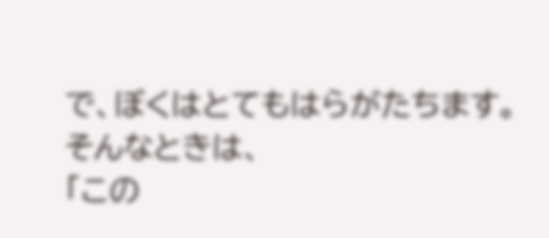で、ぼくはとてもはらがたちます。
そんなときは、
「この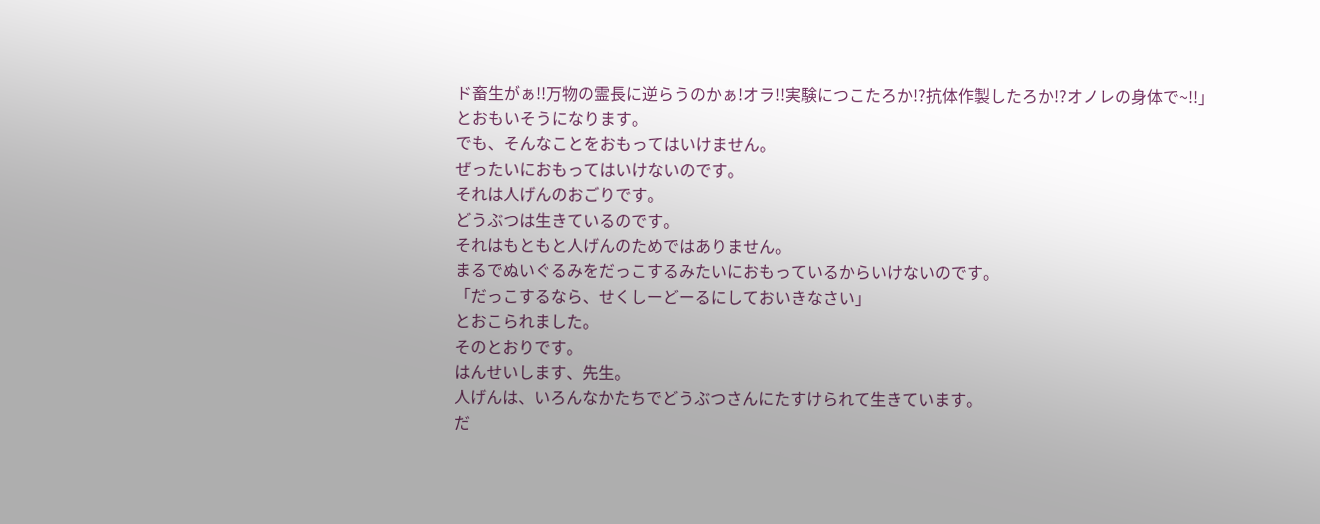ド畜生がぁ!!万物の霊長に逆らうのかぁ!オラ!!実験につこたろか!?抗体作製したろか!?オノレの身体で~!!」
とおもいそうになります。
でも、そんなことをおもってはいけません。
ぜったいにおもってはいけないのです。
それは人げんのおごりです。
どうぶつは生きているのです。
それはもともと人げんのためではありません。
まるでぬいぐるみをだっこするみたいにおもっているからいけないのです。
「だっこするなら、せくしーどーるにしておいきなさい」
とおこられました。
そのとおりです。
はんせいします、先生。
人げんは、いろんなかたちでどうぶつさんにたすけられて生きています。
だ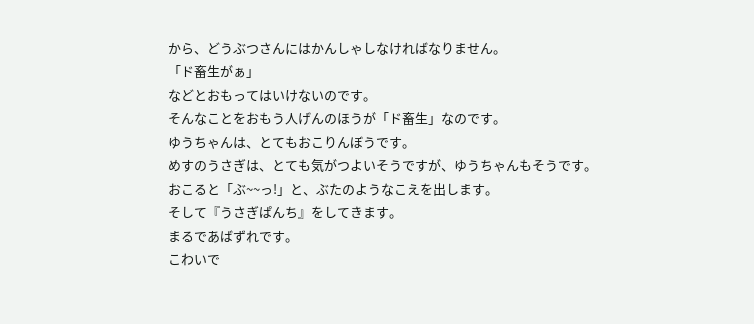から、どうぶつさんにはかんしゃしなければなりません。
「ド畜生がぁ」
などとおもってはいけないのです。
そんなことをおもう人げんのほうが「ド畜生」なのです。
ゆうちゃんは、とてもおこりんぼうです。
めすのうさぎは、とても気がつよいそうですが、ゆうちゃんもそうです。
おこると「ぶ~~っ!」と、ぶたのようなこえを出します。
そして『うさぎぱんち』をしてきます。
まるであばずれです。
こわいで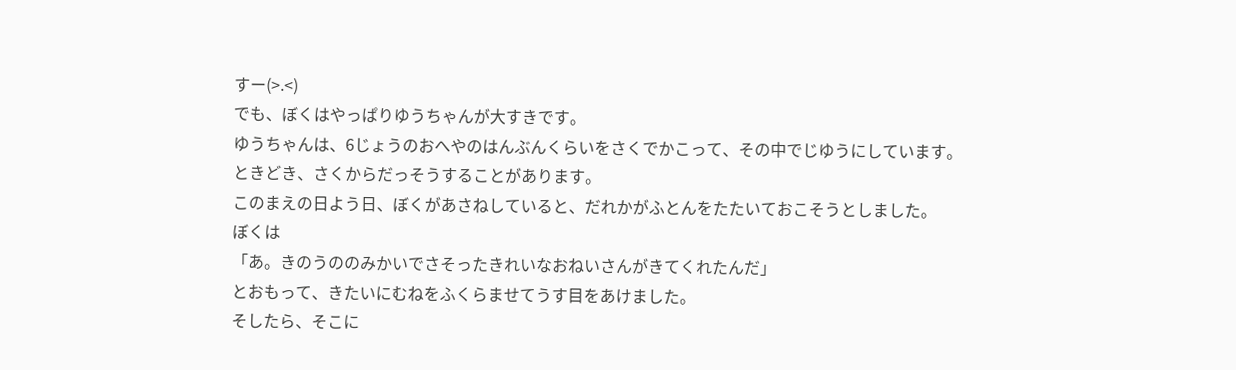すー(>.<)
でも、ぼくはやっぱりゆうちゃんが大すきです。
ゆうちゃんは、6じょうのおへやのはんぶんくらいをさくでかこって、その中でじゆうにしています。
ときどき、さくからだっそうすることがあります。
このまえの日よう日、ぼくがあさねしていると、だれかがふとんをたたいておこそうとしました。
ぼくは
「あ。きのうののみかいでさそったきれいなおねいさんがきてくれたんだ」
とおもって、きたいにむねをふくらませてうす目をあけました。
そしたら、そこに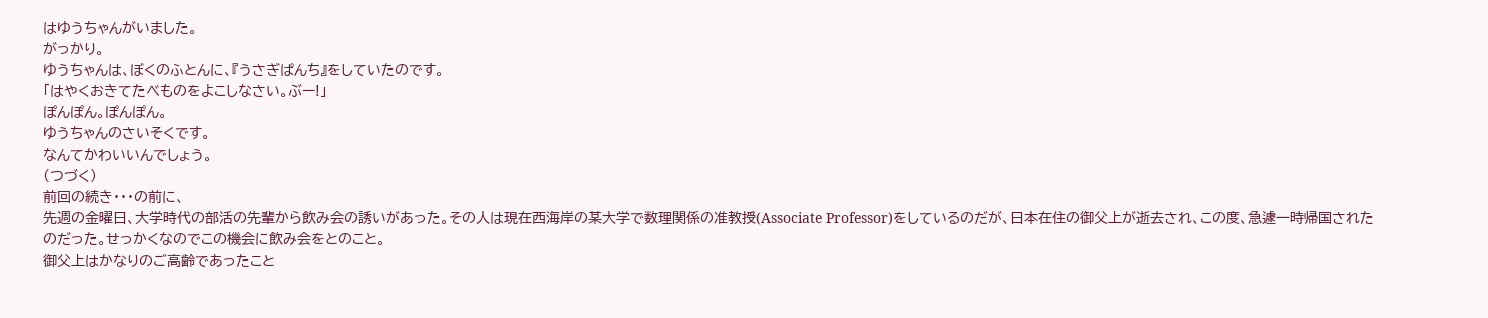はゆうちゃんがいました。
がっかり。
ゆうちゃんは、ぼくのふとんに、『うさぎぱんち』をしていたのです。
「はやくおきてたべものをよこしなさい。ぶー!」
ぽんぽん。ぽんぽん。
ゆうちゃんのさいそくです。
なんてかわいいんでしょう。
(つづく)
前回の続き・・・の前に、
先週の金曜日、大学時代の部活の先輩から飲み会の誘いがあった。その人は現在西海岸の某大学で数理関係の准教授(Associate Professor)をしているのだが、日本在住の御父上が逝去され、この度、急遽一時帰国されたのだった。せっかくなのでこの機会に飲み会をとのこと。
御父上はかなりのご高齢であったこと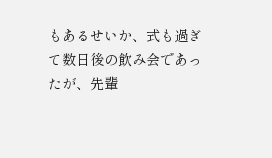もあるせいか、式も過ぎて数日後の飲み会であったが、先輩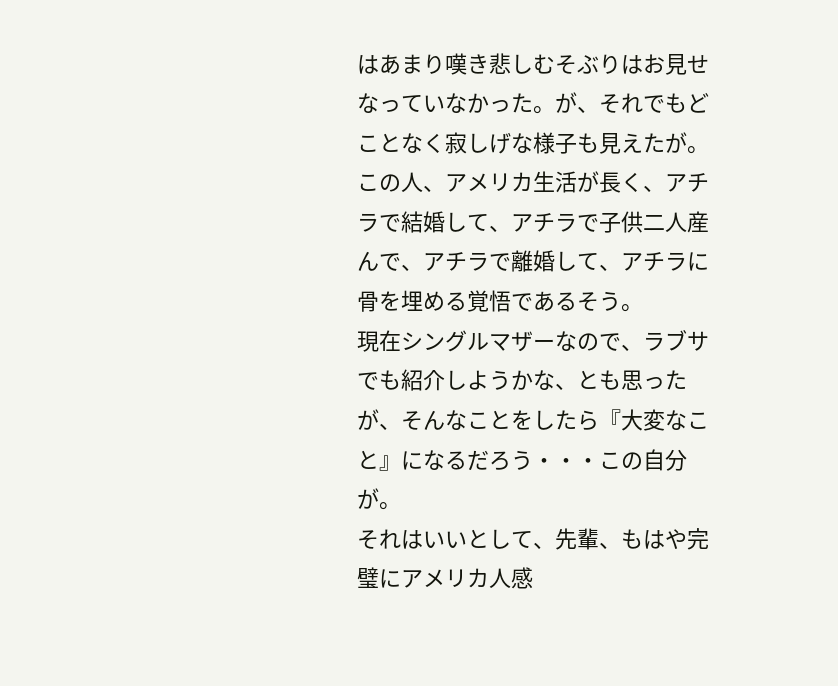はあまり嘆き悲しむそぶりはお見せなっていなかった。が、それでもどことなく寂しげな様子も見えたが。
この人、アメリカ生活が長く、アチラで結婚して、アチラで子供二人産んで、アチラで離婚して、アチラに骨を埋める覚悟であるそう。
現在シングルマザーなので、ラブサでも紹介しようかな、とも思ったが、そんなことをしたら『大変なこと』になるだろう・・・この自分が。
それはいいとして、先輩、もはや完璧にアメリカ人感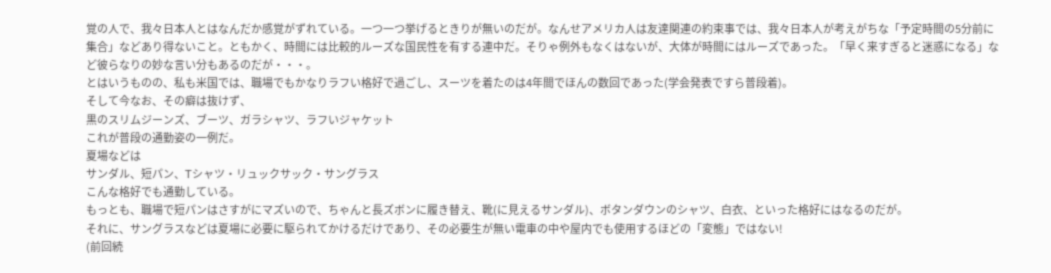覚の人で、我々日本人とはなんだか感覚がずれている。一つ一つ挙げるときりが無いのだが。なんせアメリカ人は友達関連の約束事では、我々日本人が考えがちな「予定時間の5分前に集合」などあり得ないこと。ともかく、時間には比較的ルーズな国民性を有する連中だ。そりゃ例外もなくはないが、大体が時間にはルーズであった。「早く来すぎると迷惑になる」など彼らなりの妙な言い分もあるのだが・・・。
とはいうものの、私も米国では、職場でもかなりラフい格好で過ごし、スーツを着たのは4年間でほんの数回であった(学会発表ですら普段着)。
そして今なお、その癖は抜けず、
黒のスリムジーンズ、ブーツ、ガラシャツ、ラフいジャケット
これが普段の通勤姿の一例だ。
夏場などは
サンダル、短パン、Tシャツ・リュックサック・サングラス
こんな格好でも通勤している。
もっとも、職場で短パンはさすがにマズいので、ちゃんと長ズボンに履き替え、靴(に見えるサンダル)、ボタンダウンのシャツ、白衣、といった格好にはなるのだが。
それに、サングラスなどは夏場に必要に駆られてかけるだけであり、その必要生が無い電車の中や屋内でも使用するほどの「変態」ではない!
(前回続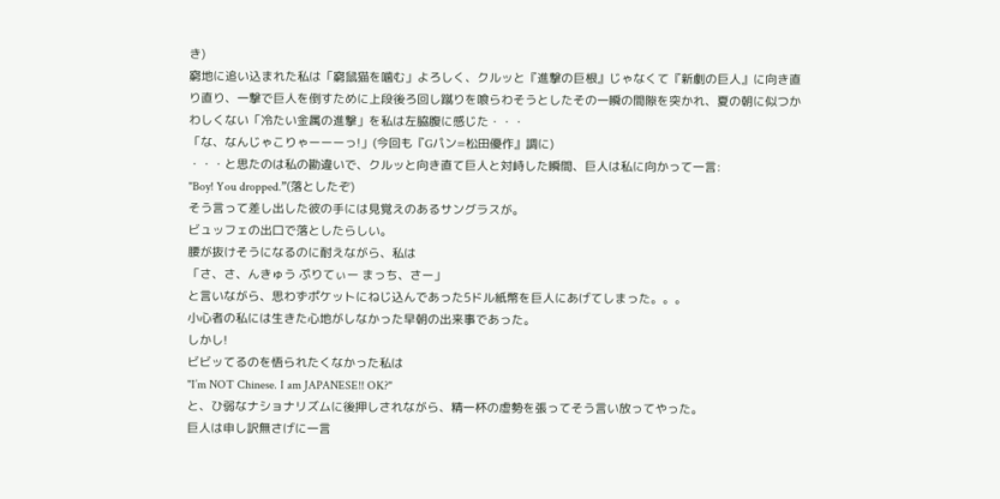き)
窮地に追い込まれた私は「窮鼠猫を噛む」よろしく、クルッと『進撃の巨根』じゃなくて『新劇の巨人』に向き直り直り、一撃で巨人を倒すために上段後ろ回し蹴りを喰らわそうとしたその一瞬の間隙を突かれ、夏の朝に似つかわしくない「冷たい金属の進撃」を私は左脇腹に感じた・・・
「な、なんじゃこりゃーーーっ!」(今回も『Gパン=松田優作』調に)
・・・と思たのは私の勘違いで、クルッと向き直て巨人と対峙した瞬間、巨人は私に向かって一言:
"Boy! You dropped.”(落としたぞ)
そう言って差し出した彼の手には見覚えのあるサングラスが。
ビュッフェの出口で落としたらしい。
腰が抜けそうになるのに耐えながら、私は
「さ、さ、んきゅう ぷりてぃー まっち、さー」
と言いながら、思わずポケットにねじ込んであった5ドル紙幣を巨人にあげてしまった。。。
小心者の私には生きた心地がしなかった早朝の出来事であった。
しかし!
ビビッてるのを悟られたくなかった私は
"I’m NOT Chinese. I am JAPANESE!! OK?"
と、ひ弱なナショナリズムに後押しされながら、精一杯の虚勢を張ってそう言い放ってやった。
巨人は申し訳無さげに一言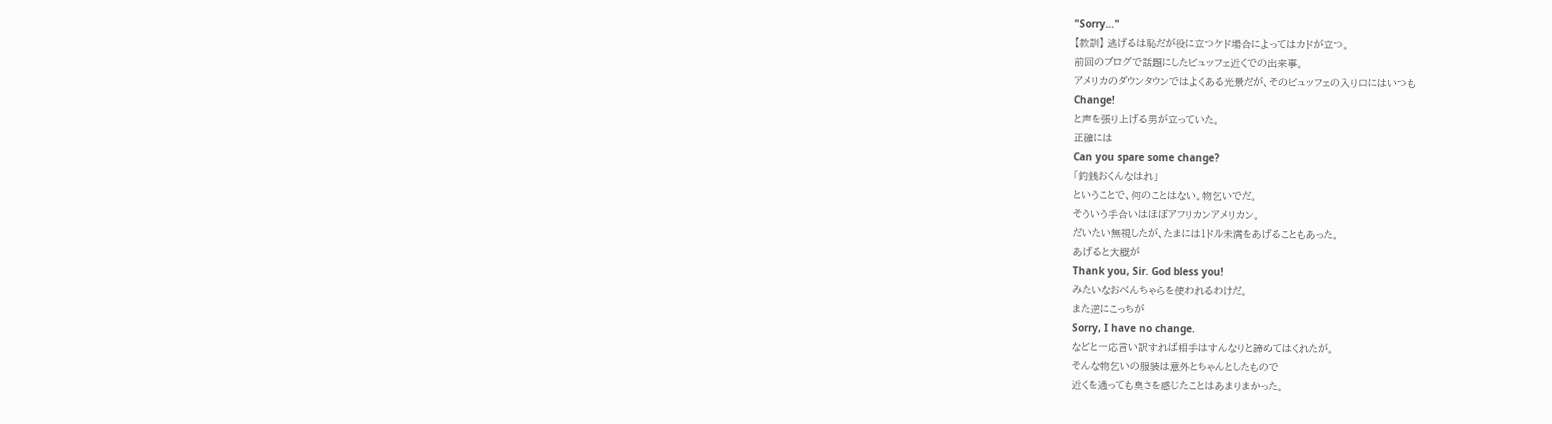"Sorry…"
【教訓】 逃げるは恥だが役に立つケド場合によってはカドが立つ。
前回のブログで話題にしたビュッフェ近くでの出来事。
アメリカのダウンタウンではよくある光景だが、そのビュッフェの入り口にはいつも
Change!
と声を張り上げる男が立っていた。
正確には
Can you spare some change?
「釣銭おくんなはれ」
ということで、何のことはない。物乞いでだ。
そういう手合いはほぼアフリカンアメリカン。
だいたい無視したが、たまには1ドル未満をあげることもあった。
あげると大概が
Thank you, Sir. God bless you!
みたいなおべんちゃらを使われるわけだ。
また逆にこっちが
Sorry, I have no change.
などと一応言い訳すれば相手はすんなりと諦めてはくれたが。
そんな物乞いの服装は意外とちゃんとしたもので
近くを通っても臭さを感じたことはあまりまかった。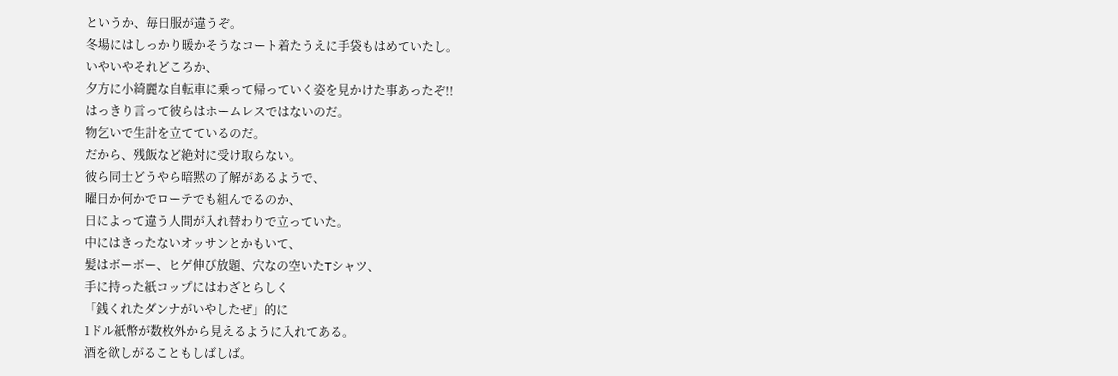というか、毎日服が違うぞ。
冬場にはしっかり暖かそうなコート着たうえに手袋もはめていたし。
いやいやそれどころか、
夕方に小綺麗な自転車に乗って帰っていく姿を見かけた事あったぞ!!
はっきり言って彼らはホームレスではないのだ。
物乞いで生計を立てているのだ。
だから、残飯など絶対に受け取らない。
彼ら同士どうやら暗黙の了解があるようで、
曜日か何かでローテでも組んでるのか、
日によって違う人間が入れ替わりで立っていた。
中にはきったないオッサンとかもいて、
髪はボーボー、ヒゲ伸び放題、穴なの空いたTシャツ、
手に持った紙コップにはわざとらしく
「銭くれたダンナがいやしたぜ」的に
1ドル紙幣が数枚外から見えるように入れてある。
酒を欲しがることもしばしば。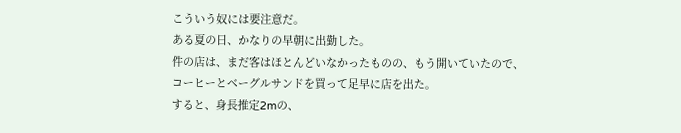こういう奴には要注意だ。
ある夏の日、かなりの早朝に出勤した。
件の店は、まだ客はほとんどいなかったものの、もう開いていたので、
コーヒーとベーグルサンドを買って足早に店を出た。
すると、身長推定2mの、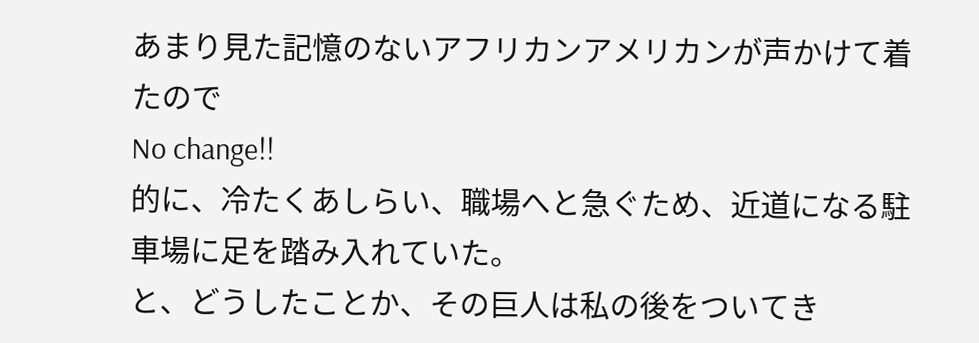あまり見た記憶のないアフリカンアメリカンが声かけて着たので
No change!!
的に、冷たくあしらい、職場へと急ぐため、近道になる駐車場に足を踏み入れていた。
と、どうしたことか、その巨人は私の後をついてき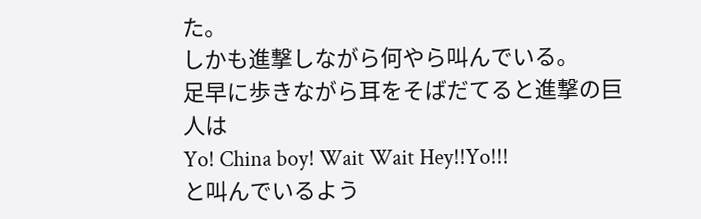た。
しかも進撃しながら何やら叫んでいる。
足早に歩きながら耳をそばだてると進撃の巨人は
Yo! China boy! Wait Wait Hey!!Yo!!!
と叫んでいるよう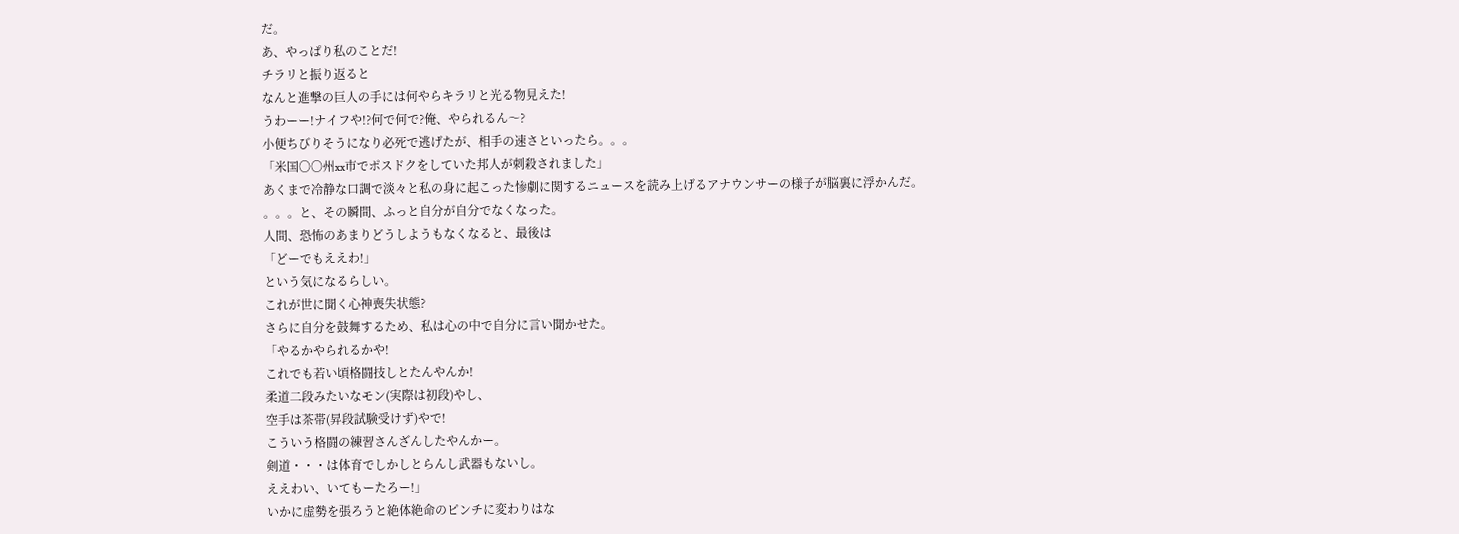だ。
あ、やっぱり私のことだ!
チラリと振り返ると
なんと進撃の巨人の手には何やらキラリと光る物見えた!
うわーー!ナイフや!?何で何で?俺、やられるん〜?
小便ちびりそうになり必死で逃げたが、相手の速さといったら。。。
「米国〇〇州xx市でポスドクをしていた邦人が刺殺されました」
あくまで冷静な口調で淡々と私の身に起こった惨劇に関するニュースを読み上げるアナウンサーの様子が脳裏に浮かんだ。
。。。と、その瞬間、ふっと自分が自分でなくなった。
人間、恐怖のあまりどうしようもなくなると、最後は
「どーでもええわ!」
という気になるらしい。
これが世に聞く心神喪失状態?
さらに自分を鼓舞するため、私は心の中で自分に言い聞かせた。
「やるかやられるかや!
これでも若い頃格闘技しとたんやんか!
柔道二段みたいなモン(実際は初段)やし、
空手は茶帯(昇段試験受けず)やで!
こういう格闘の練習さんざんしたやんかー。
剣道・・・は体育でしかしとらんし武器もないし。
ええわい、いてもーたろー!」
いかに虚勢を張ろうと絶体絶命のピンチに変わりはな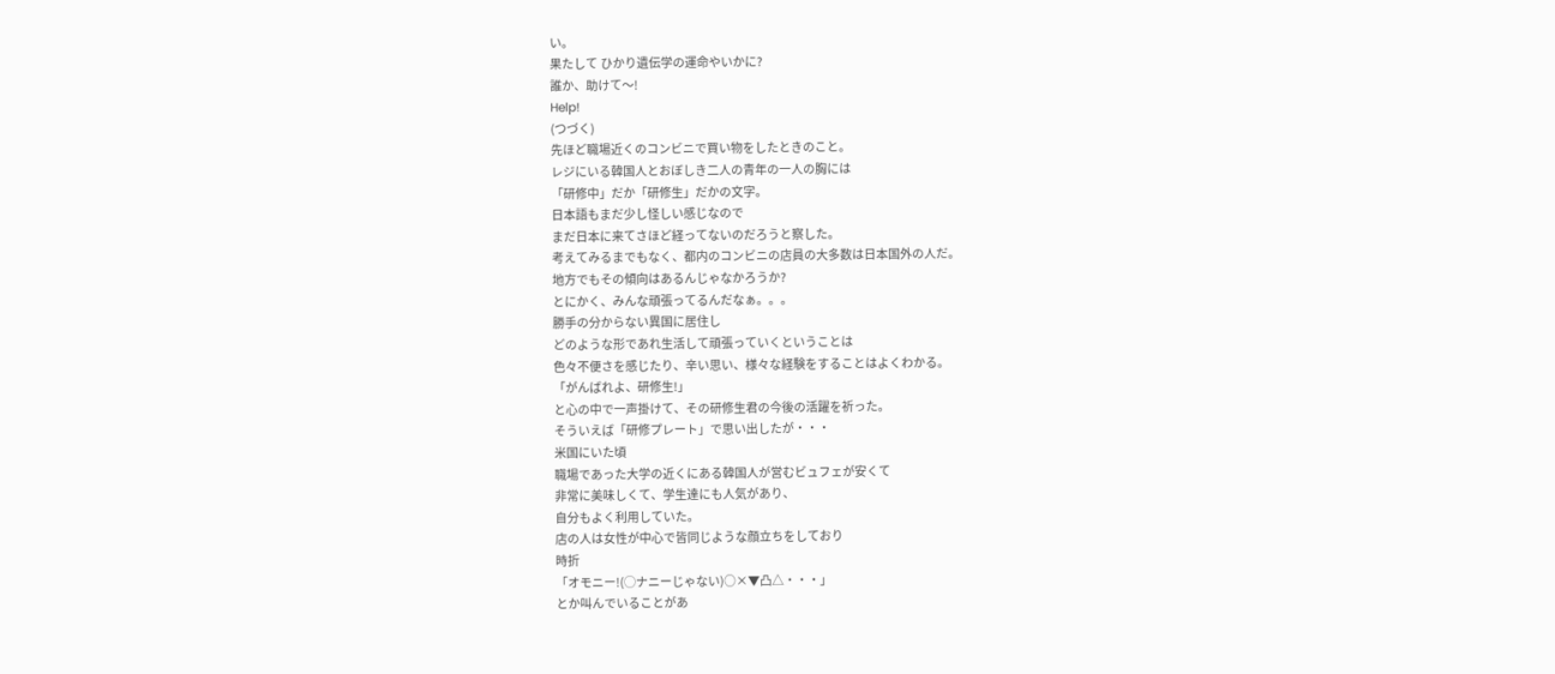い。
果たして ひかり遺伝学の運命やいかに?
誰か、助けて〜!
Help!
(つづく)
先ほど職場近くのコンビニで買い物をしたときのこと。
レジにいる韓国人とおぼしき二人の青年の一人の胸には
「研修中」だか「研修生」だかの文字。
日本語もまだ少し怪しい感じなので
まだ日本に来てさほど経ってないのだろうと察した。
考えてみるまでもなく、都内のコンビニの店員の大多数は日本国外の人だ。
地方でもその傾向はあるんじゃなかろうか?
とにかく、みんな頑張ってるんだなぁ。。。
勝手の分からない異国に居住し
どのような形であれ生活して頑張っていくということは
色々不便さを感じたり、辛い思い、様々な経験をすることはよくわかる。
「がんばれよ、研修生!」
と心の中で一声掛けて、その研修生君の今後の活躍を祈った。
そういえば「研修プレート」で思い出したが・・・
米国にいた頃
職場であった大学の近くにある韓国人が営むビュフェが安くて
非常に美味しくて、学生達にも人気があり、
自分もよく利用していた。
店の人は女性が中心で皆同じような顔立ちをしており
時折
「オモニー!(◯ナニーじゃない)○×▼凸△・・・」
とか叫んでいることがあ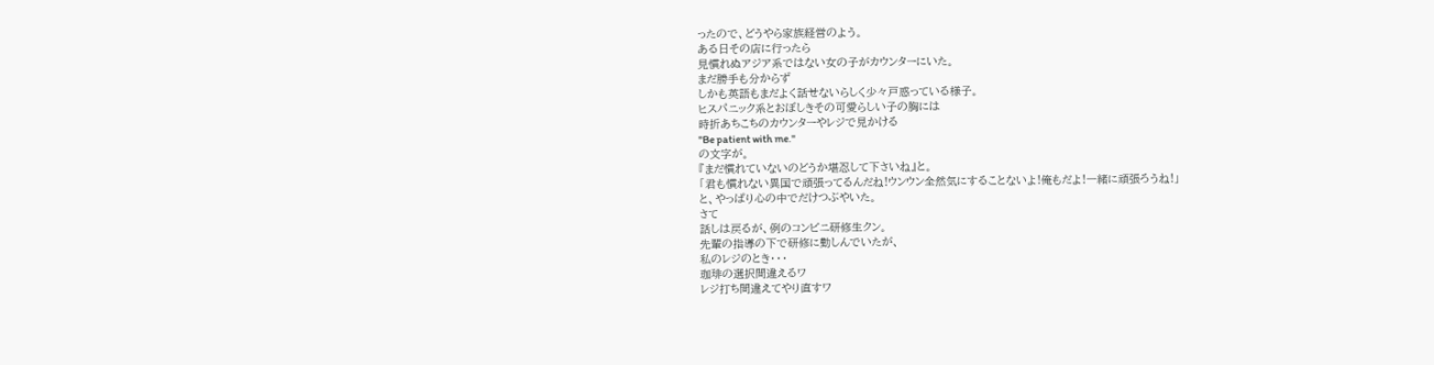ったので、どうやら家族経営のよう。
ある日その店に行ったら
見慣れぬアジア系ではない女の子がカウンターにいた。
まだ勝手も分からず
しかも英語もまだよく話せないらしく少々戸惑っている様子。
ヒスパニック系とおぼしきその可愛らしい子の胸には
時折あちこちのカウンターやレジで見かける
"Be patient with me."
の文字が。
『まだ慣れていないのどうか堪忍して下さいね』と。
「君も慣れない異国で頑張ってるんだね!ウンウン全然気にすることないよ!俺もだよ!一緒に頑張ろうね!」
と、やっぱり心の中でだけつぶやいた。
さて
話しは戻るが、例のコンビニ研修生クン。
先輩の指導の下で研修に勤しんでいたが、
私のレジのとき・・・
珈琲の選択間違えるワ
レジ打ち間違えてやり直すワ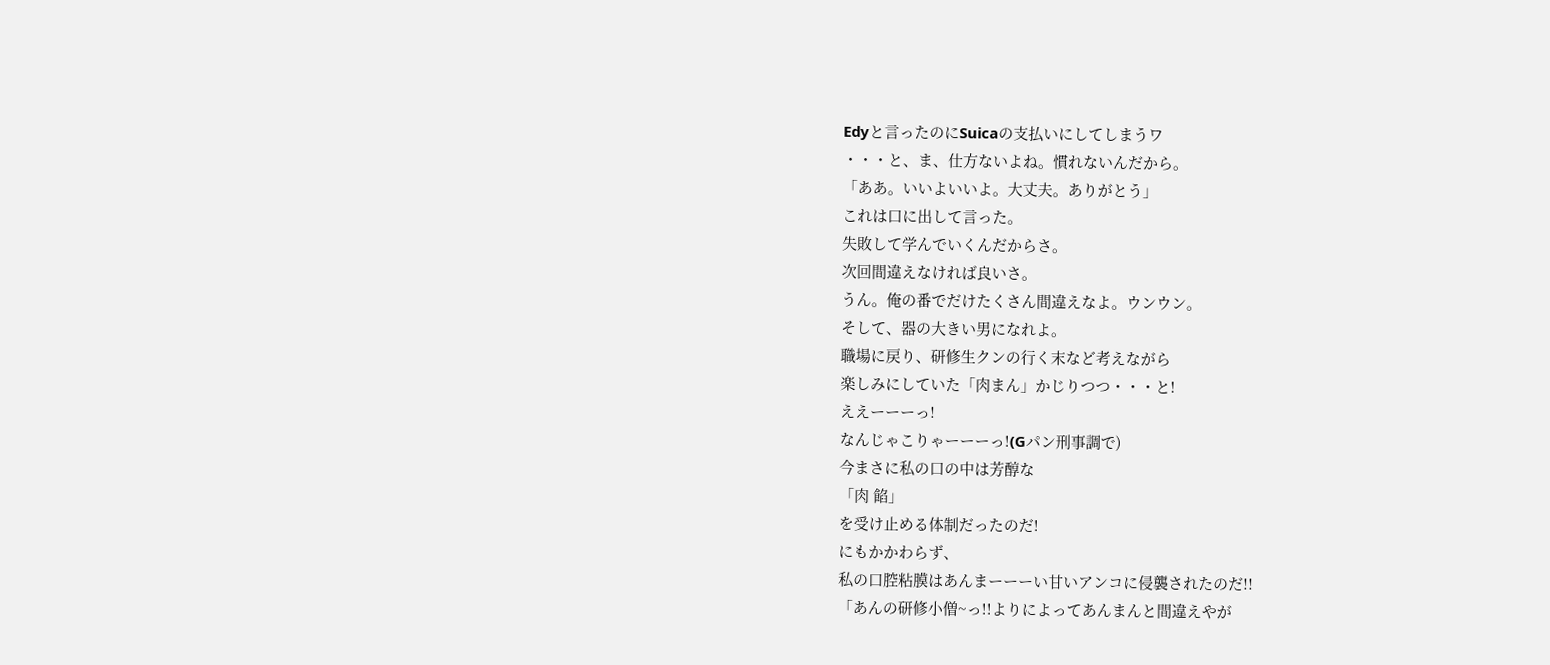Edyと言ったのにSuicaの支払いにしてしまうワ
・・・と、ま、仕方ないよね。慣れないんだから。
「ああ。いいよいいよ。大丈夫。ありがとう」
これは口に出して言った。
失敗して学んでいくんだからさ。
次回間違えなければ良いさ。
うん。俺の番でだけたくさん間違えなよ。ウンウン。
そして、器の大きい男になれよ。
職場に戻り、研修生クンの行く末など考えながら
楽しみにしていた「肉まん」かじりつつ・・・と!
ええーーーっ!
なんじゃこりゃーーーっ!(Gパン刑事調で)
今まさに私の口の中は芳醇な
「肉 餡」
を受け止める体制だったのだ!
にもかかわらず、
私の口腔粘膜はあんまーーーい甘いアンコに侵襲されたのだ!!
「あんの研修小僧~っ!!よりによってあんまんと間違えやが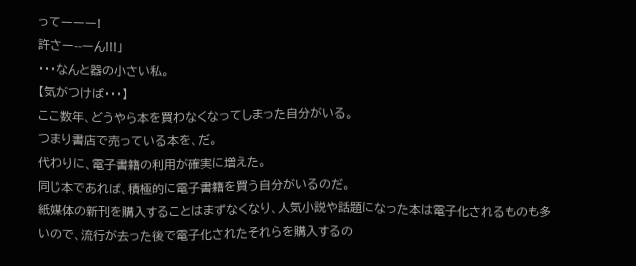ってーーー!
許さー--ーん!!!」
・・・なんと器の小さい私。
【気がつけば・・・】
ここ数年、どうやら本を買わなくなってしまった自分がいる。
つまり書店で売っている本を、だ。
代わりに、電子書籍の利用が確実に増えた。
同じ本であれば、積極的に電子書籍を買う自分がいるのだ。
紙媒体の新刊を購入することはまずなくなり、人気小説や話題になった本は電子化されるものも多いので、流行が去った後で電子化されたそれらを購入するの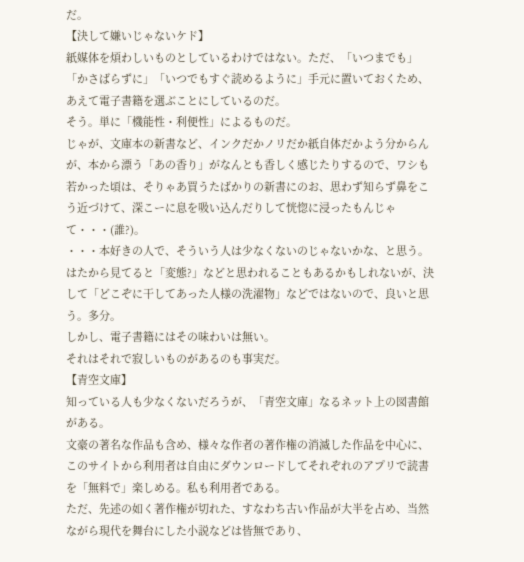だ。
【決して嫌いじゃないケド】
紙媒体を煩わしいものとしているわけではない。ただ、「いつまでも」「かさばらずに」「いつでもすぐ読めるように」手元に置いておくため、あえて電子書籍を選ぶことにしているのだ。
そう。単に「機能性・利便性」によるものだ。
じゃが、文庫本の新書など、インクだかノリだか紙自体だかよう分からんが、本から漂う「あの香り」がなんとも香しく感じたりするので、ワシも若かった頃は、そりゃあ買うたばかりの新書にのお、思わず知らず鼻をこう近づけて、深こーに息を吸い込んだりして恍惚に浸ったもんじゃて・・・(誰?)。
・・・本好きの人で、そういう人は少なくないのじゃないかな、と思う。
はたから見てると「変態?」などと思われることもあるかもしれないが、決して「どこぞに干してあった人様の洗濯物」などではないので、良いと思う。多分。
しかし、電子書籍にはその味わいは無い。
それはそれで寂しいものがあるのも事実だ。
【青空文庫】
知っている人も少なくないだろうが、「青空文庫」なるネット上の図書館がある。
文豪の著名な作品も含め、様々な作者の著作権の消滅した作品を中心に、このサイトから利用者は自由にダウンロードしてそれぞれのアプリで読書を「無料で」楽しめる。私も利用者である。
ただ、先述の如く著作権が切れた、すなわち古い作品が大半を占め、当然ながら現代を舞台にした小説などは皆無であり、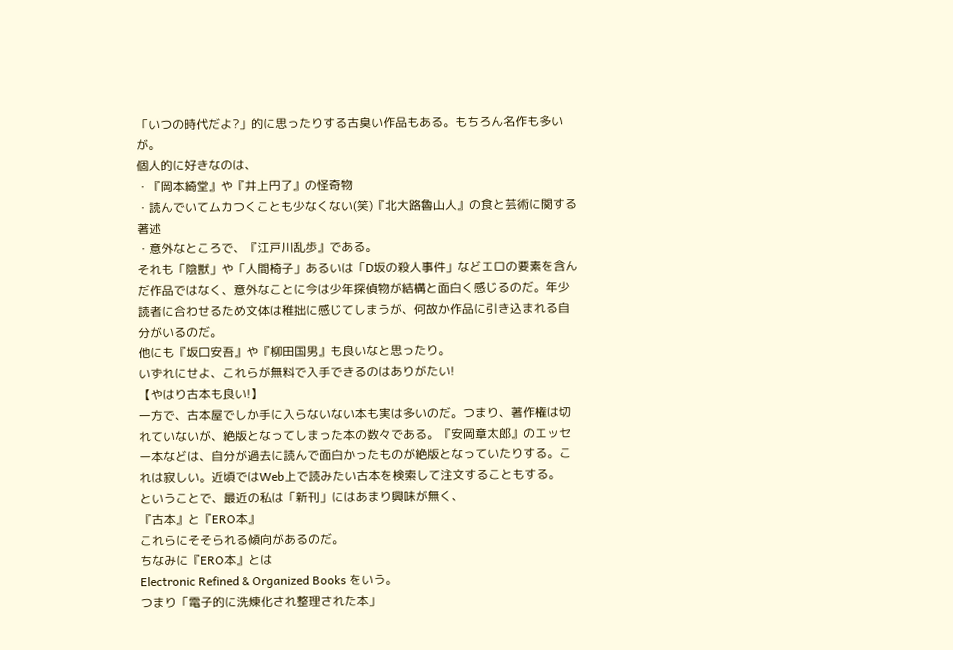「いつの時代だよ?」的に思ったりする古臭い作品もある。もちろん名作も多いが。
個人的に好きなのは、
・『岡本綺堂』や『井上円了』の怪奇物
・読んでいてムカつくことも少なくない(笑)『北大路魯山人』の食と芸術に関する著述
・意外なところで、『江戸川乱歩』である。
それも「陰獣」や「人間椅子」あるいは「D坂の殺人事件」などエロの要素を含んだ作品ではなく、意外なことに今は少年探偵物が結構と面白く感じるのだ。年少読者に合わせるため文体は稚拙に感じてしまうが、何故か作品に引き込まれる自分がいるのだ。
他にも『坂口安吾』や『柳田国男』も良いなと思ったり。
いずれにせよ、これらが無料で入手できるのはありがたい!
【やはり古本も良い!】
一方で、古本屋でしか手に入らないない本も実は多いのだ。つまり、著作権は切れていないが、絶版となってしまった本の数々である。『安岡章太郎』のエッセー本などは、自分が過去に読んで面白かったものが絶版となっていたりする。これは寂しい。近頃ではWeb上で読みたい古本を検索して注文することもする。
ということで、最近の私は「新刊」にはあまり興味が無く、
『古本』と『ERO本』
これらにそそられる傾向があるのだ。
ちなみに『ERO本』とは
Electronic Refined & Organized Books をいう。
つまり「電子的に洗煉化され整理された本」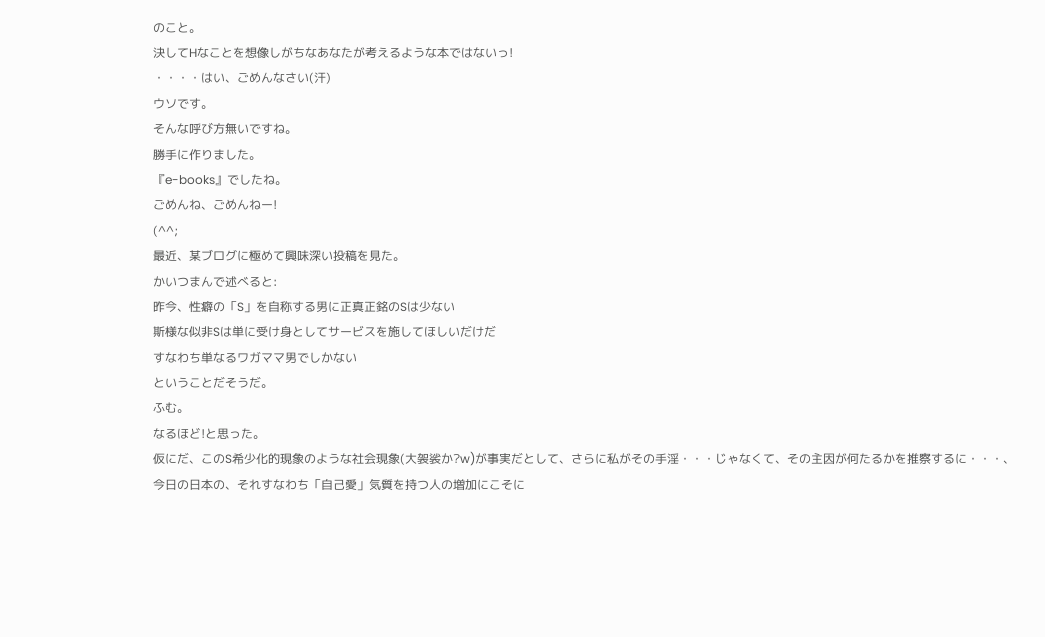のこと。
決してHなことを想像しがちなあなたが考えるような本ではないっ!
・・・・はい、ごめんなさい(汗)
ウソです。
そんな呼び方無いですね。
勝手に作りました。
『e-books』でしたね。
ごめんね、ごめんねー!
(^^;
最近、某ブログに極めて興味深い投稿を見た。
かいつまんで述べると:
昨今、性癖の「S」を自称する男に正真正銘のSは少ない
斯様な似非Sは単に受け身としてサービスを施してほしいだけだ
すなわち単なるワガママ男でしかない
ということだそうだ。
ふむ。
なるほど!と思った。
仮にだ、このS希少化的現象のような社会現象(大袈裟か?w)が事実だとして、さらに私がその手淫・・・じゃなくて、その主因が何たるかを推察するに・・・、
今日の日本の、それすなわち「自己愛」気質を持つ人の増加にこそに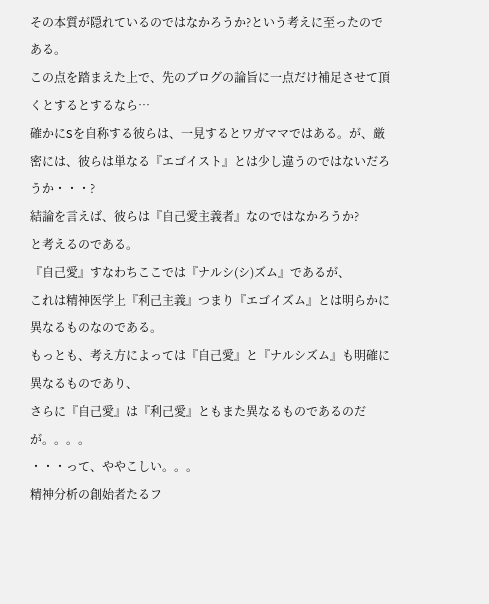その本質が隠れているのではなかろうか?という考えに至ったのである。
この点を踏まえた上で、先のブログの論旨に一点だけ補足させて頂くとするとするなら…
確かにSを自称する彼らは、一見するとワガママではある。が、厳密には、彼らは単なる『エゴイスト』とは少し違うのではないだろうか・・・?
結論を言えば、彼らは『自己愛主義者』なのではなかろうか?
と考えるのである。
『自己愛』すなわちここでは『ナルシ(シ)ズム』であるが、
これは精神医学上『利己主義』つまり『エゴイズム』とは明らかに異なるものなのである。
もっとも、考え方によっては『自己愛』と『ナルシズム』も明確に異なるものであり、
さらに『自己愛』は『利己愛』ともまた異なるものであるのだが。。。。
・・・って、ややこしい。。。
精神分析の創始者たるフ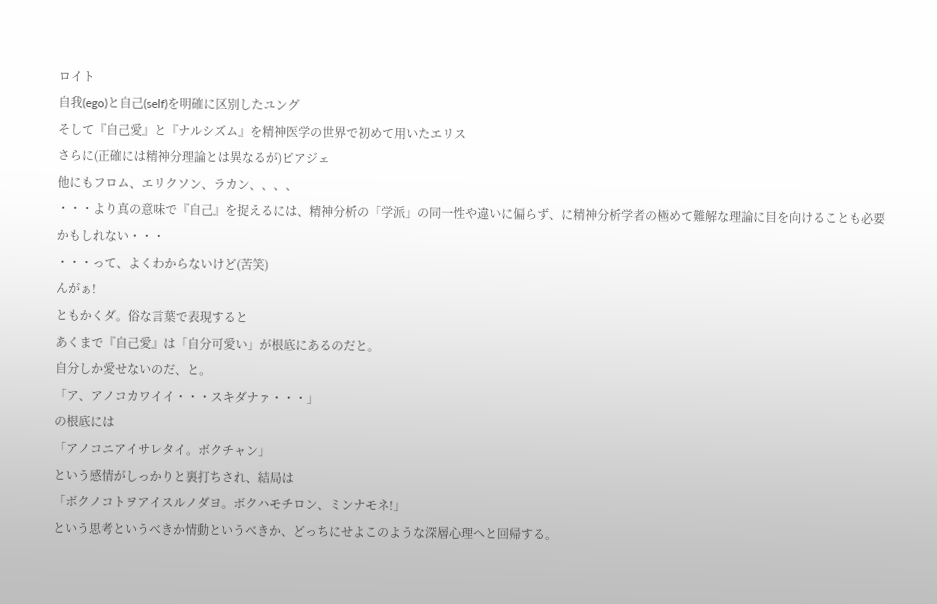ロイト
自我(ego)と自己(self)を明確に区別したユング
そして『自己愛』と『ナルシズム』を精神医学の世界で初めて用いたエリス
さらに(正確には精神分理論とは異なるが)ピアジェ
他にもフロム、エリクソン、ラカン、、、、
・・・より真の意味で『自己』を捉えるには、精神分析の「学派」の同一性や違いに偏らず、に精神分析学者の極めて難解な理論に目を向けることも必要かもしれない・・・
・・・って、よくわからないけど(苦笑)
んがぁ!
ともかくダ。俗な言葉で表現すると
あくまで『自己愛』は「自分可愛い」が根底にあるのだと。
自分しか愛せないのだ、と。
「ア、アノコカワイイ・・・スキダナァ・・・」
の根底には
「アノコニアイサレタイ。ボクチャン」
という感情がしっかりと裏打ちされ、結局は
「ボクノコトヲアイスルノダヨ。ボクハモチロン、ミンナモネ!」
という思考というべきか情動というべきか、どっちにせよこのような深層心理へと回帰する。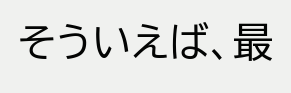そういえば、最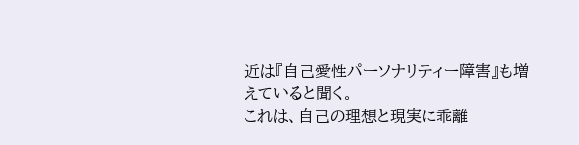近は『自己愛性パーソナリティー障害』も増えていると聞く。
これは、自己の理想と現実に乖離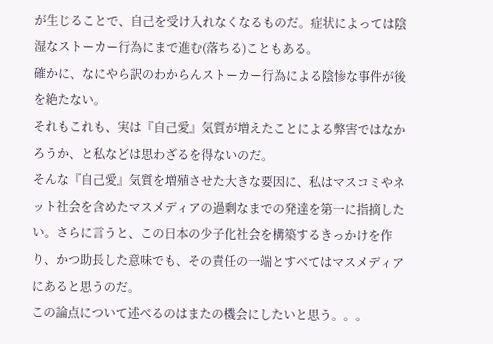が生じることで、自己を受け入れなくなるものだ。症状によっては陰湿なストーカー行為にまで進む(落ちる)こともある。
確かに、なにやら訳のわからんストーカー行為による陰惨な事件が後を絶たない。
それもこれも、実は『自己愛』気質が増えたことによる弊害ではなかろうか、と私などは思わざるを得ないのだ。
そんな『自己愛』気質を増殖させた大きな要因に、私はマスコミやネット社会を含めたマスメディアの過剰なまでの発達を第一に指摘したい。さらに言うと、この日本の少子化社会を構築するきっかけを作り、かつ助長した意味でも、その責任の一端とすべてはマスメディアにあると思うのだ。
この論点について述べるのはまたの機会にしたいと思う。。。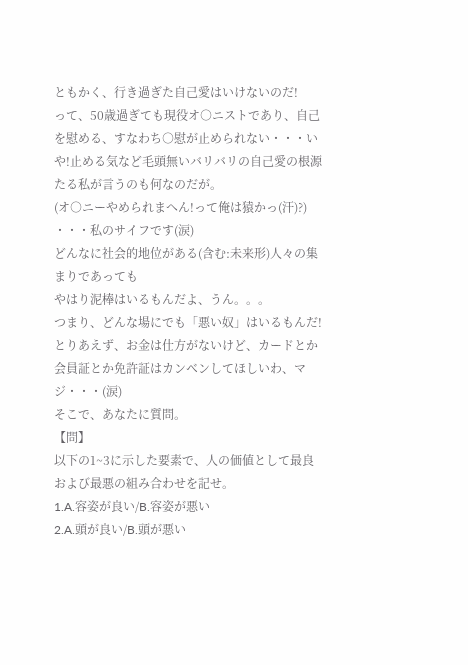ともかく、行き過ぎた自己愛はいけないのだ!
って、50歳過ぎても現役オ○ニストであり、自己を慰める、すなわち○慰が止められない・・・いや!止める気など毛頭無いバリバリの自己愛の根源たる私が言うのも何なのだが。
(オ○ニーやめられまへん!って俺は猿かっ(汗)?)
・・・私のサイフです(涙)
どんなに社会的地位がある(含む:未来形)人々の集まりであっても
やはり泥棒はいるもんだよ、うん。。。
つまり、どんな場にでも「悪い奴」はいるもんだ!
とりあえず、お金は仕方がないけど、カードとか会員証とか免許証はカンベンしてほしいわ、マジ・・・(涙)
そこで、あなたに質問。
【問】
以下の1~3に示した要素で、人の価値として最良および最悪の組み合わせを記せ。
1.A.容姿が良い/B.容姿が悪い
2.A.頭が良い/B.頭が悪い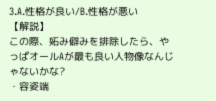3.A.性格が良い/B.性格が悪い
【解説】
この際、妬み僻みを排除したら、やっぱオールAが最も良い人物像なんじゃないかな?
・容姿端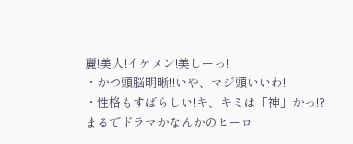麗!美人!イケメン!美しーっ!
・かつ頭脳明晰!!いや、マジ頭いいわ!
・性格もすばらしい!キ、キミは「神」かっ!?
まるでドラマかなんかのヒーロ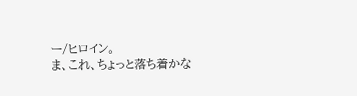ー/ヒロイン。
ま、これ、ちょっと落ち着かな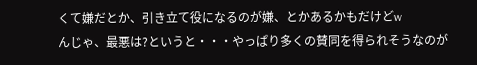くて嫌だとか、引き立て役になるのが嫌、とかあるかもだけどw
んじゃ、最悪は?というと・・・やっぱり多くの賛同を得られそうなのが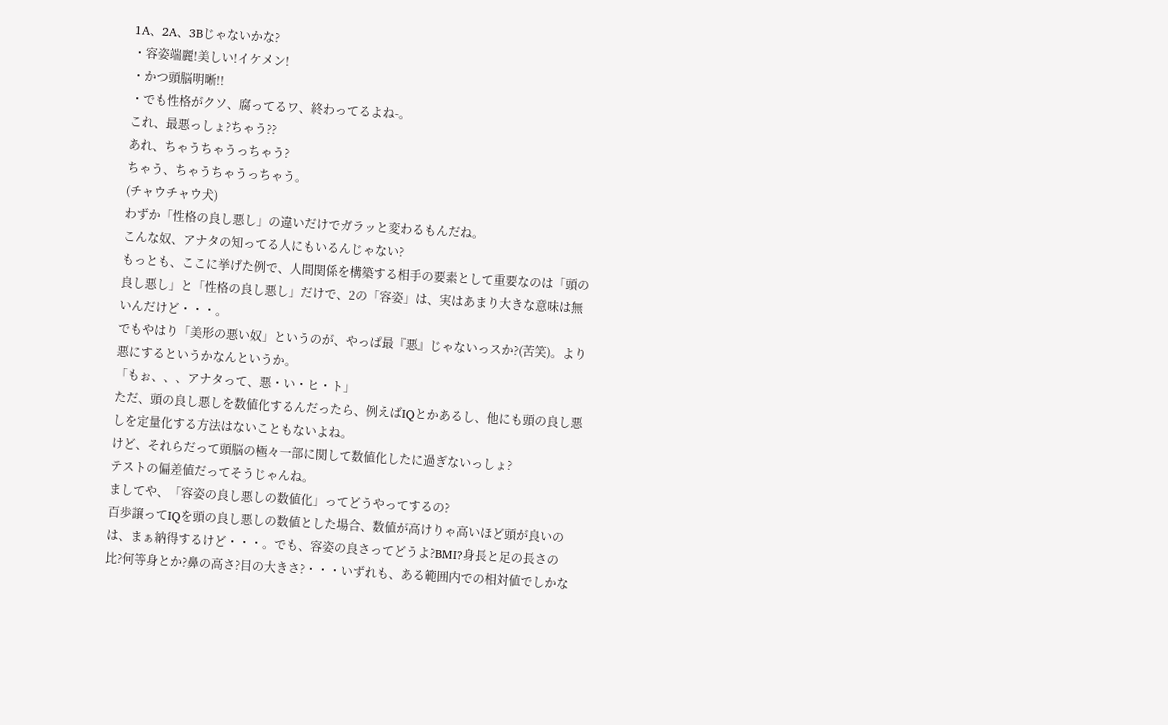1A、2A、3Bじゃないかな?
・容姿端麗!美しい!イケメン!
・かつ頭脳明晰!!
・でも性格がクソ、腐ってるワ、終わってるよね-。
これ、最悪っしょ?ちゃう??
あれ、ちゃうちゃうっちゃう?
ちゃう、ちゃうちゃうっちゃう。
(チャウチャウ犬)
わずか「性格の良し悪し」の違いだけでガラッと変わるもんだね。
こんな奴、アナタの知ってる人にもいるんじゃない?
もっとも、ここに挙げた例で、人間関係を構築する相手の要素として重要なのは「頭の良し悪し」と「性格の良し悪し」だけで、2の「容姿」は、実はあまり大きな意味は無いんだけど・・・。
でもやはり「美形の悪い奴」というのが、やっぱ最『悪』じゃないっスか?(苦笑)。より悪にするというかなんというか。
「もぉ、、、アナタって、悪・い・ヒ・ト」
ただ、頭の良し悪しを数値化するんだったら、例えばIQとかあるし、他にも頭の良し悪しを定量化する方法はないこともないよね。
けど、それらだって頭脳の極々一部に関して数値化したに過ぎないっしょ?
テストの偏差値だってそうじゃんね。
ましてや、「容姿の良し悪しの数値化」ってどうやってするの?
百歩譲ってIQを頭の良し悪しの数値とした場合、数値が高けりゃ高いほど頭が良いのは、まぁ納得するけど・・・。でも、容姿の良さってどうよ?BMI?身長と足の長さの比?何等身とか?鼻の高さ?目の大きさ?・・・いずれも、ある範囲内での相対値でしかな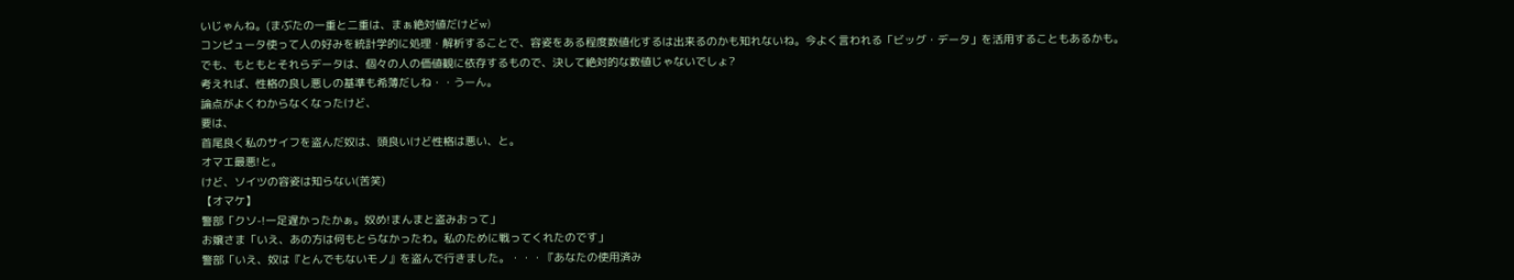いじゃんね。(まぶたの一重と二重は、まぁ絶対値だけどw)
コンピュータ使って人の好みを統計学的に処理・解析することで、容姿をある程度数値化するは出来るのかも知れないね。今よく言われる「ビッグ・データ」を活用することもあるかも。
でも、もともとそれらデータは、個々の人の価値観に依存するもので、決して絶対的な数値じゃないでしょ?
考えれば、性格の良し悪しの基準も希薄だしね・・うーん。
論点がよくわからなくなったけど、
要は、
首尾良く私のサイフを盗んだ奴は、頭良いけど性格は悪い、と。
オマエ最悪!と。
けど、ソイツの容姿は知らない(苦笑)
【オマケ】
警部「クソ-!一足遅かったかぁ。奴め!まんまと盗みおって」
お嬢さま「いえ、あの方は何もとらなかったわ。私のために戦ってくれたのです」
警部「いえ、奴は『とんでもないモノ』を盗んで行きました。・・・『あなたの使用済み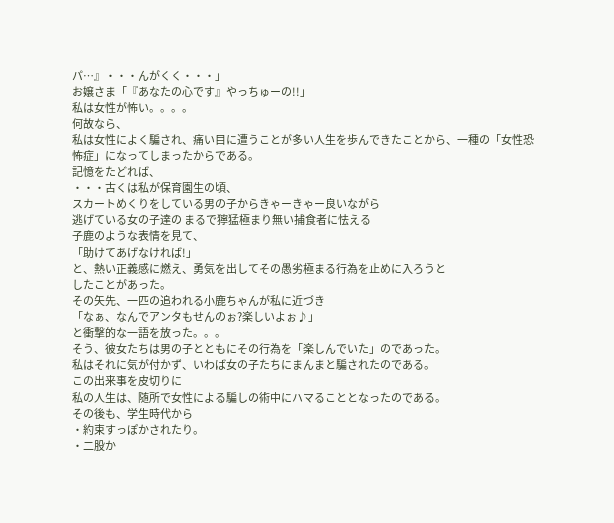パ…』・・・んがくく・・・」
お嬢さま「『あなたの心です』やっちゅーの!!」
私は女性が怖い。。。。
何故なら、
私は女性によく騙され、痛い目に遭うことが多い人生を歩んできたことから、一種の「女性恐怖症」になってしまったからである。
記憶をたどれば、
・・・古くは私が保育園生の頃、
スカートめくりをしている男の子からきゃーきゃー良いながら
逃げている女の子達の まるで獰猛極まり無い捕食者に怯える
子鹿のような表情を見て、
「助けてあげなければ!」
と、熱い正義感に燃え、勇気を出してその愚劣極まる行為を止めに入ろうと
したことがあった。
その矢先、一匹の追われる小鹿ちゃんが私に近づき
「なぁ、なんでアンタもせんのぉ?楽しいよぉ♪」
と衝撃的な一語を放った。。。
そう、彼女たちは男の子とともにその行為を「楽しんでいた」のであった。
私はそれに気が付かず、いわば女の子たちにまんまと騙されたのである。
この出来事を皮切りに
私の人生は、随所で女性による騙しの術中にハマることとなったのである。
その後も、学生時代から
・約束すっぽかされたり。
・二股か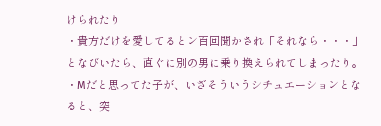けられたり
・貴方だけを愛してるとン百回聞かされ「それなら・・・」となびいたら、直ぐに別の男に乗り換えられてしまったり。
・Mだと思ってた子が、いざそういうシチュエーションとなると、突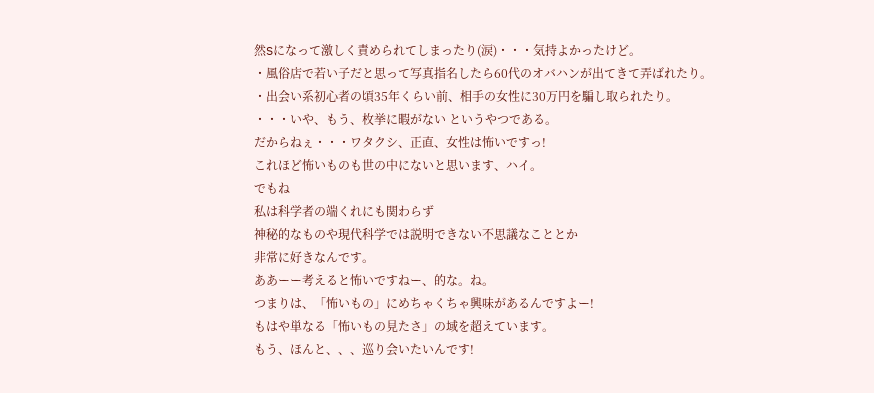然Sになって激しく責められてしまったり(涙)・・・気持よかったけど。
・風俗店で若い子だと思って写真指名したら60代のオバハンが出てきて弄ばれたり。
・出会い系初心者の頃35年くらい前、相手の女性に30万円を騙し取られたり。
・・・いや、もう、枚挙に暇がない というやつである。
だからねぇ・・・ワタクシ、正直、女性は怖いですっ!
これほど怖いものも世の中にないと思います、ハイ。
でもね
私は科学者の端くれにも関わらず
神秘的なものや現代科学では説明できない不思議なこととか
非常に好きなんです。
ああーー考えると怖いですねー、的な。ね。
つまりは、「怖いもの」にめちゃくちゃ興味があるんですよー!
もはや単なる「怖いもの見たさ」の域を超えています。
もう、ほんと、、、巡り会いたいんです!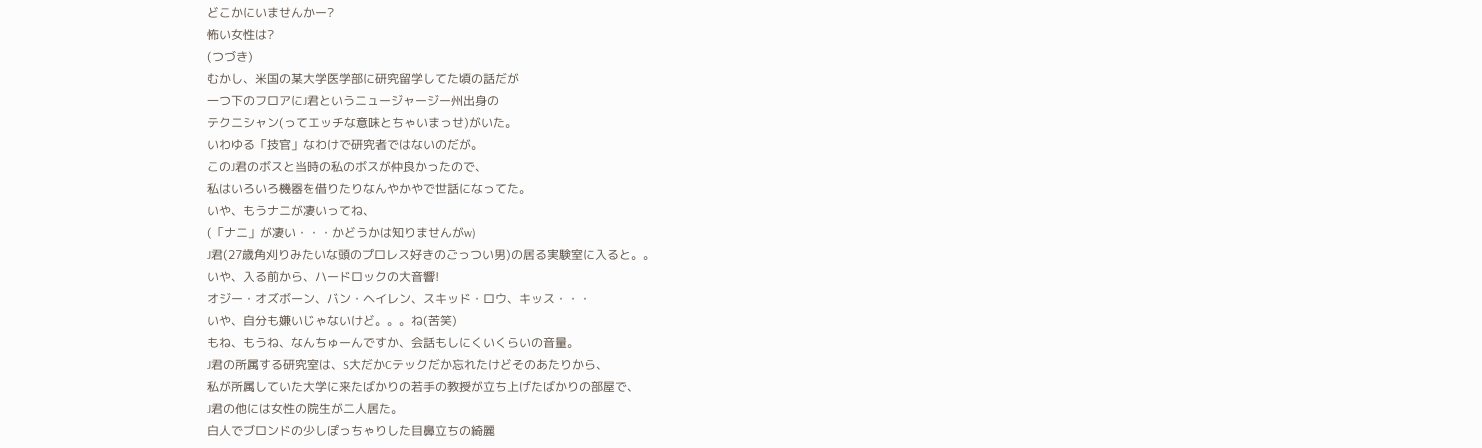どこかにいませんかー?
怖い女性は?
(つづき)
むかし、米国の某大学医学部に研究留学してた頃の話だが
一つ下のフロアにJ君というニュージャージー州出身の
テクニシャン(ってエッチな意味とちゃいまっせ)がいた。
いわゆる「技官」なわけで研究者ではないのだが。
このJ君のボスと当時の私のボスが仲良かったので、
私はいろいろ機器を借りたりなんやかやで世話になってた。
いや、もうナニが凄いってね、
(「ナニ」が凄い・・・かどうかは知りませんがw)
J君(27歳角刈りみたいな頭のプロレス好きのごっつい男)の居る実験室に入ると。。
いや、入る前から、ハードロックの大音響!
オジー・オズボーン、バン・ヘイレン、スキッド・ロウ、キッス・・・
いや、自分も嫌いじゃないけど。。。ね(苦笑)
もね、もうね、なんちゅーんですか、会話もしにくいくらいの音量。
J君の所属する研究室は、S大だかCテックだか忘れたけどそのあたりから、
私が所属していた大学に来たばかりの若手の教授が立ち上げたばかりの部屋で、
J君の他には女性の院生が二人居た。
白人でブロンドの少しぽっちゃりした目鼻立ちの綺麗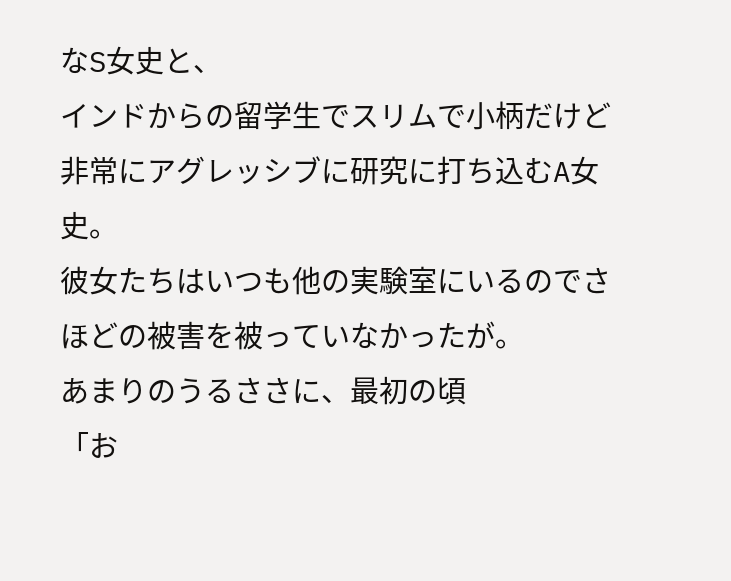なS女史と、
インドからの留学生でスリムで小柄だけど
非常にアグレッシブに研究に打ち込むA女史。
彼女たちはいつも他の実験室にいるのでさほどの被害を被っていなかったが。
あまりのうるささに、最初の頃
「お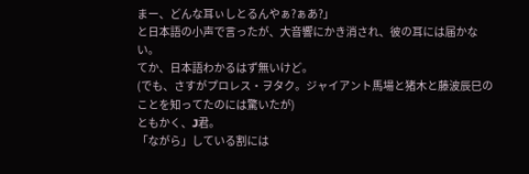まー、どんな耳ぃしとるんやぁ?ぁあ?」
と日本語の小声で言ったが、大音響にかき消され、彼の耳には届かない。
てか、日本語わかるはず無いけど。
(でも、さすがプロレス・ヲタク。ジャイアント馬場と猪木と藤波辰巳のことを知ってたのには驚いたが)
ともかく、J君。
「ながら」している割には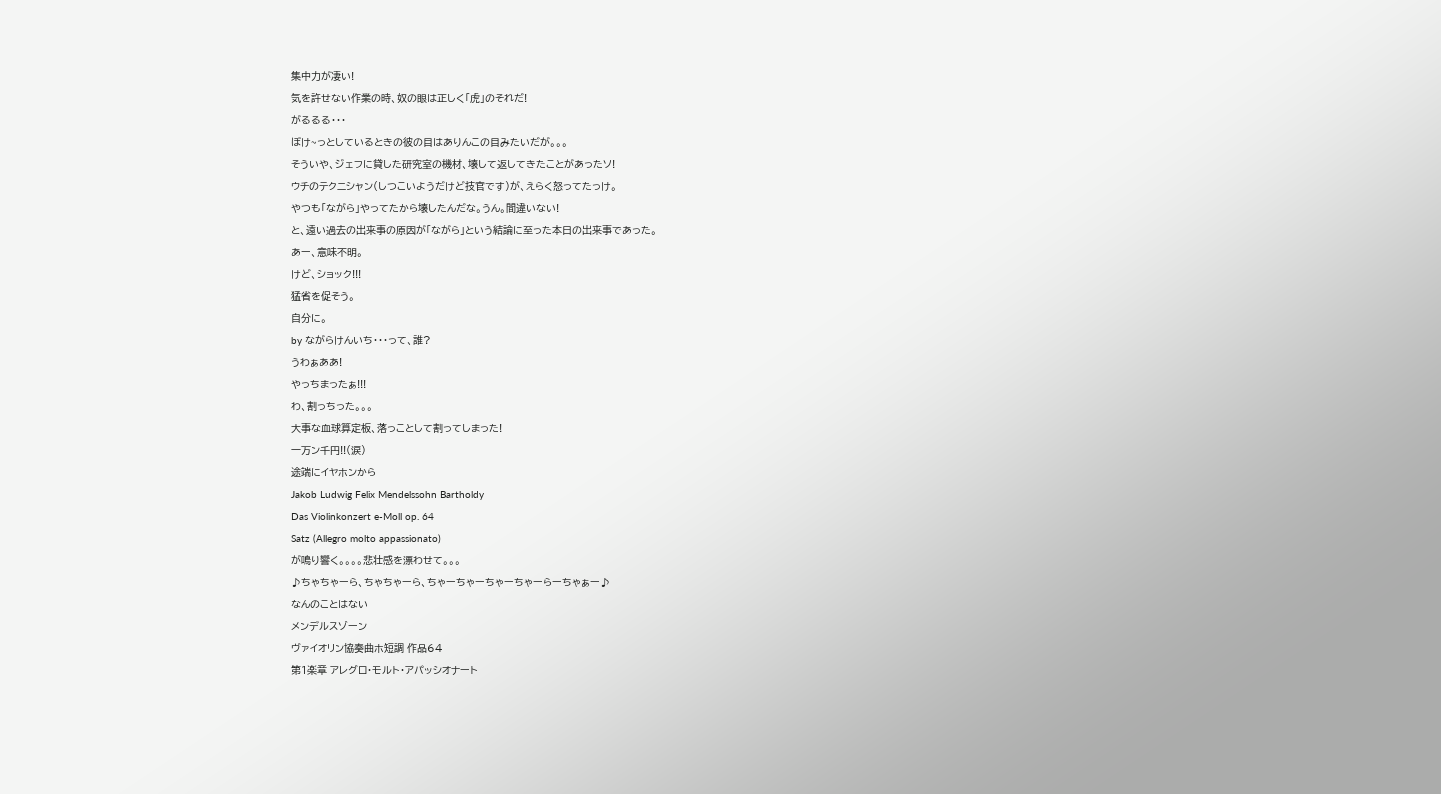集中力が凄い!
気を許せない作業の時、奴の眼は正しく「虎」のそれだ!
がるるる・・・
ぼけ~っとしているときの彼の目はありんこの目みたいだが。。。
そういや、ジェフに貸した研究室の機材、壊して返してきたことがあったソ!
ウチのテクニシャン(しつこいようだけど技官です)が、えらく怒ってたっけ。
やつも「ながら」やってたから壊したんだな。うん。間違いない!
と、遠い過去の出来事の原因が「ながら」という結論に至った本日の出来事であった。
あー、意味不明。
けど、ショック!!!
猛省を促そう。
自分に。
by ながらけんいち・・・って、誰?
うわぁああ!
やっちまったぁ!!!
わ、割っちった。。。
大事な血球算定板、落っことして割ってしまった!
一万ン千円!!(涙)
途端にイヤホンから
Jakob Ludwig Felix Mendelssohn Bartholdy
Das Violinkonzert e-Moll op. 64
Satz (Allegro molto appassionato)
が鳴り響く。。。。悲壮感を漂わせて。。。
♪ちゃちゃーら、ちゃちゃーら、ちゃーちゃーちゃーちゃーらーちゃぁー♪
なんのことはない
メンデルスゾーン
ヴァイオリン協奏曲ホ短調 作品64
第1楽章 アレグロ・モルト・アパッシオナート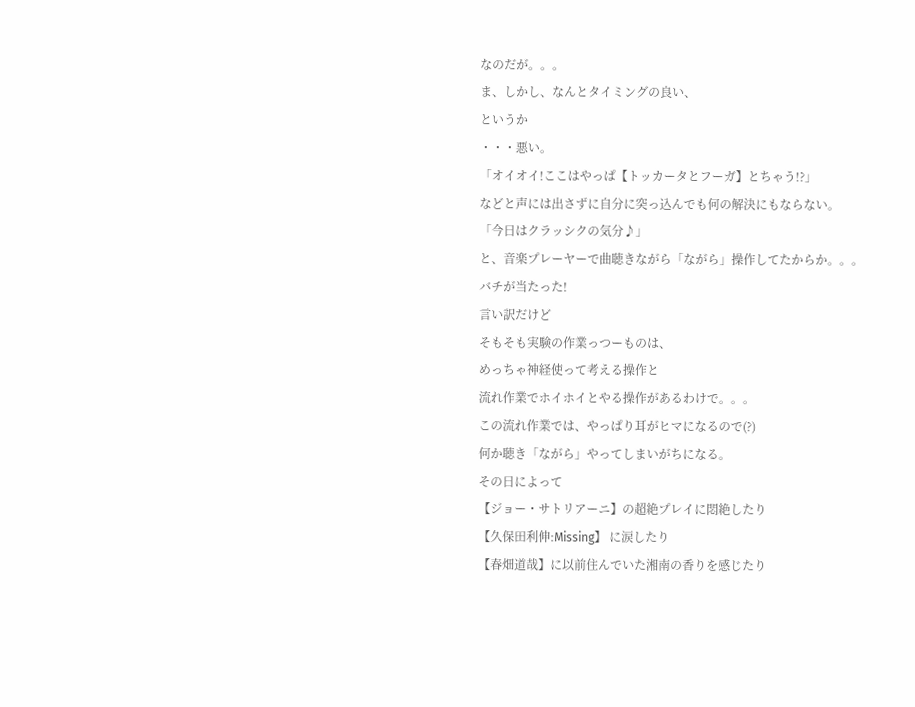なのだが。。。
ま、しかし、なんとタイミングの良い、
というか
・・・悪い。
「オイオイ!ここはやっぱ【トッカータとフーガ】とちゃう!?」
などと声には出さずに自分に突っ込んでも何の解決にもならない。
「今日はクラッシクの気分♪」
と、音楽プレーヤーで曲聴きながら「ながら」操作してたからか。。。
バチが当たった!
言い訳だけど
そもそも実験の作業っつーものは、
めっちゃ神経使って考える操作と
流れ作業でホイホイとやる操作があるわけで。。。
この流れ作業では、やっぱり耳がヒマになるので(?)
何か聴き「ながら」やってしまいがちになる。
その日によって
【ジョー・サトリアーニ】の超絶プレイに悶絶したり
【久保田利伸:Missing】 に涙したり
【春畑道哉】に以前住んでいた湘南の香りを感じたり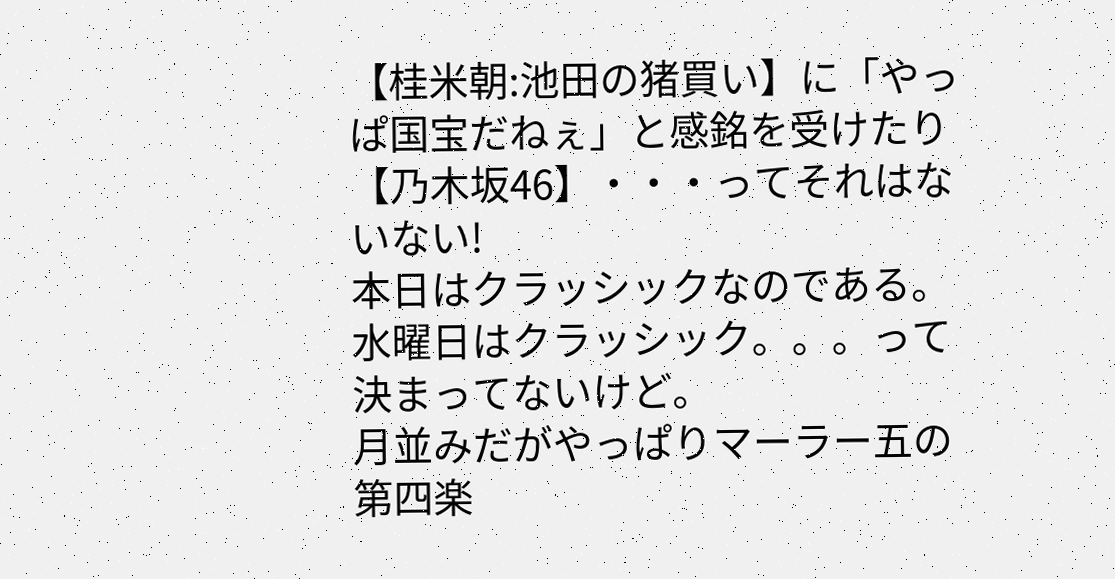【桂米朝:池田の猪買い】に「やっぱ国宝だねぇ」と感銘を受けたり
【乃木坂46】・・・ってそれはないない!
本日はクラッシックなのである。
水曜日はクラッシック。。。って決まってないけど。
月並みだがやっぱりマーラー五の第四楽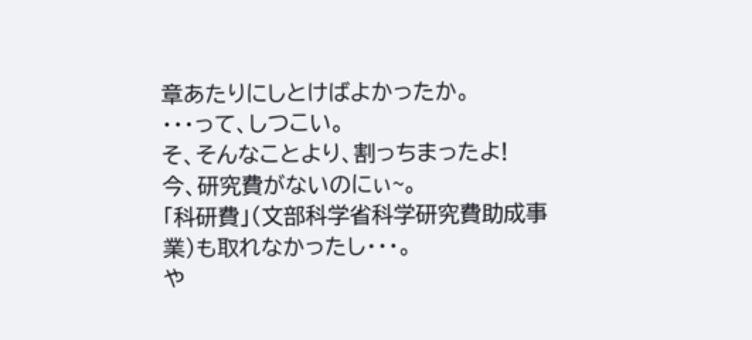章あたりにしとけばよかったか。
・・・って、しつこい。
そ、そんなことより、割っちまったよ!
今、研究費がないのにぃ~。
「科研費」(文部科学省科学研究費助成事業)も取れなかったし・・・。
や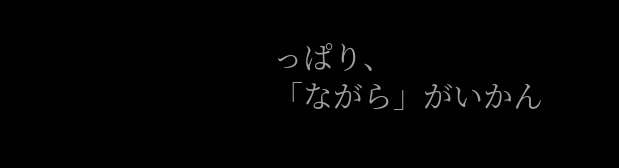っぱり、
「ながら」がいかん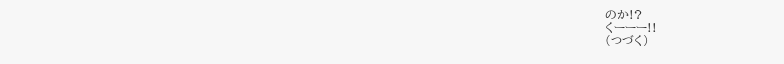のか!?
くーーー!!
(つづく)